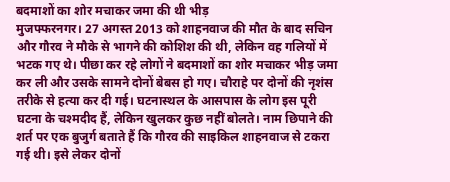बदमाशों का शोर मचाकर जमा की थी भीड़
मुजफ्फरनगर। 27 अगस्त 2013 को शाहनवाज की मौत के बाद सचिन और गौरव ने मौके से भागने की कोशिश की थी, लेकिन वह गलियों में भटक गए थे। पीछा कर रहे लोगों ने बदमाशों का शोर मचाकर भीड़ जमा कर ली और उसके सामने दोनों बेबस हो गए। चौराहे पर दोनों की नृशंस तरीके से हत्या कर दी गई। घटनास्थल के आसपास के लोग इस पूरी घटना के चश्मदीद हैं, लेकिन खुलकर कुछ नहीं बोलते। नाम छिपाने की शर्त पर एक बुजुर्ग बताते हैं कि गौरव की साइकिल शाहनवाज से टकरा गई थी। इसे लेकर दोनों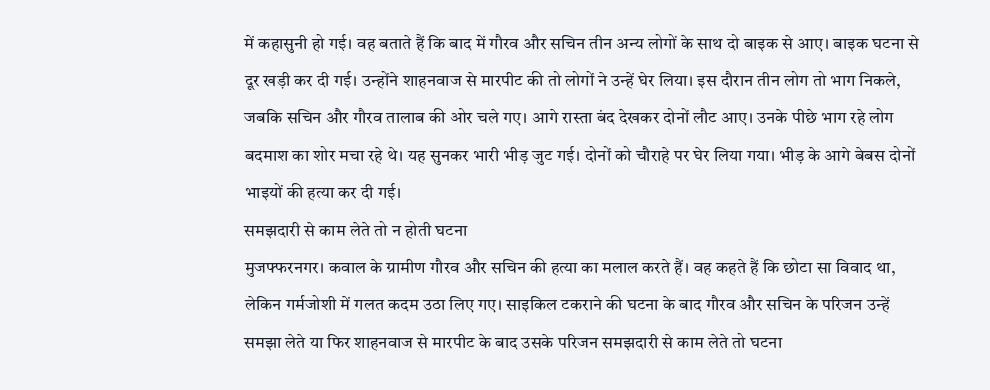में कहासुनी हो गई। वह बताते हैं कि बाद में गौरव और सचिन तीन अन्य लोगों के साथ दो बाइक से आए। बाइक घटना से दूर खड़ी कर दी गई। उन्होंने शाहनवाज से मारपीट की तो लोगों ने उन्हें घेर लिया। इस दौरान तीन लोग तो भाग निकले, जबकि सचिन और गौरव तालाब की ओर चले गए। आगे रास्ता बंद देखकर दोनों लौट आए। उनके पीछे भाग रहे लोग बदमाश का शोर मचा रहे थे। यह सुनकर भारी भीड़ जुट गई। दोनों को चौराहे पर घेर लिया गया। भीड़ के आगे बेबस दोनों भाइयों की हत्या कर दी गई।
समझदारी से काम लेते तो न होती घटना
मुजफ्फरनगर। कवाल के ग्रामीण गौरव और सचिन की हत्या का मलाल करते हैं। वह कहते हैं कि छोटा सा विवाद था, लेकिन गर्मजोशी में गलत कदम उठा लिए गए। साइकिल टकराने की घटना के बाद गौरव और सचिन के परिजन उन्हें समझा लेते या फिर शाहनवाज से मारपीट के बाद उसके परिजन समझदारी से काम लेते तो घटना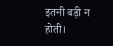इतनी बड़ी न होती।